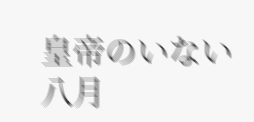皇帝のいない八月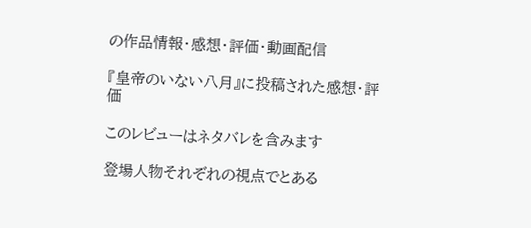の作品情報・感想・評価・動画配信

『皇帝のいない八月』に投稿された感想・評価

このレビューはネタバレを含みます

登場人物それぞれの視点でとある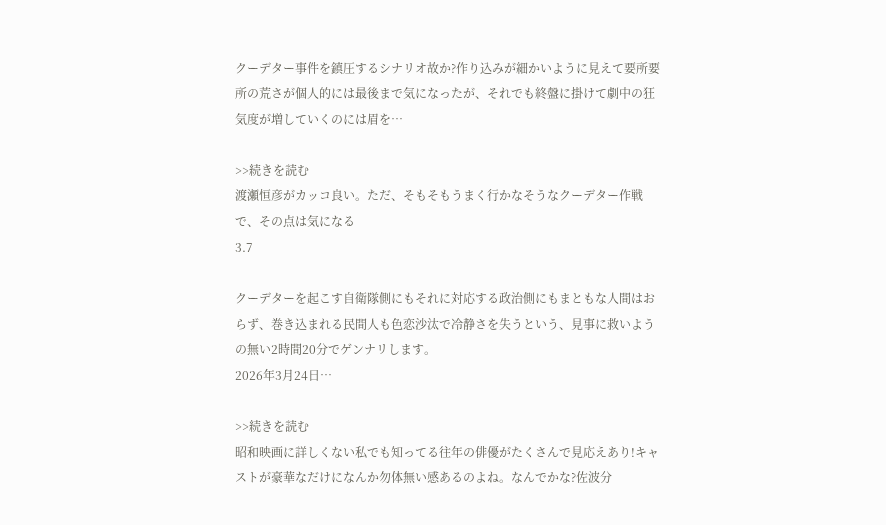クーデター事件を鎮圧するシナリオ故か?作り込みが細かいように見えて要所要所の荒さが個人的には最後まで気になったが、それでも終盤に掛けて劇中の狂気度が増していくのには眉を…

>>続きを読む
渡瀬恒彦がカッコ良い。ただ、そもそもうまく行かなそうなクーデター作戦で、その点は気になる
3.7

クーデターを起こす自衛隊側にもそれに対応する政治側にもまともな人間はおらず、巻き込まれる民間人も色恋沙汰で冷静さを失うという、見事に救いようの無い2時間20分でゲンナリします。
2026年3月24日…

>>続きを読む
昭和映画に詳しくない私でも知ってる往年の俳優がたくさんで見応えあり!キャストが豪華なだけになんか勿体無い感あるのよね。なんでかな?佐波分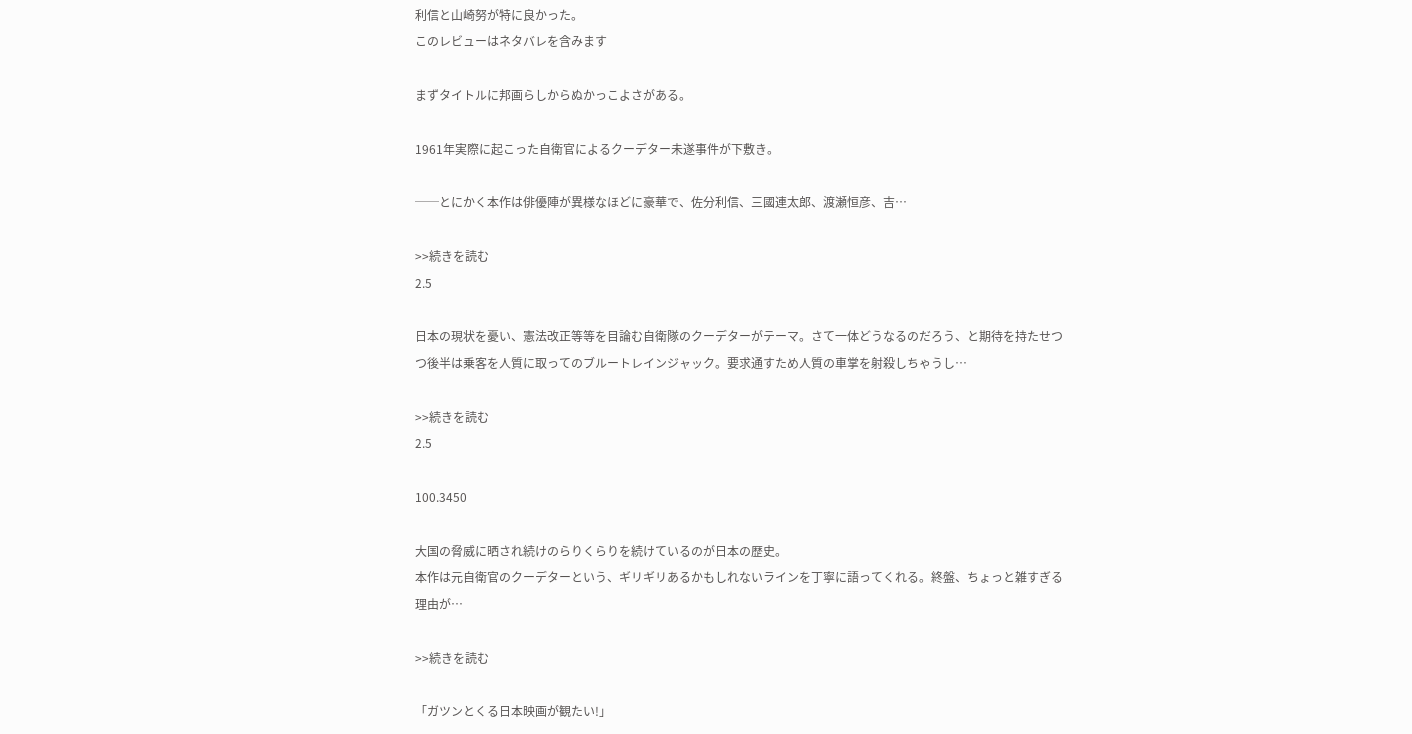利信と山崎努が特に良かった。
このレビューはネタバレを含みます

まずタイトルに邦画らしからぬかっこよさがある。

1961年実際に起こった自衛官によるクーデター未遂事件が下敷き。

──とにかく本作は俳優陣が異様なほどに豪華で、佐分利信、三國連太郎、渡瀬恒彦、吉…

>>続きを読む
2.5

日本の現状を憂い、憲法改正等等を目論む自衛隊のクーデターがテーマ。さて一体どうなるのだろう、と期待を持たせつつ後半は乗客を人質に取ってのブルートレインジャック。要求通すため人質の車掌を射殺しちゃうし…

>>続きを読む
2.5

100.3450

大国の脅威に晒され続けのらりくらりを続けているのが日本の歴史。
本作は元自衛官のクーデターという、ギリギリあるかもしれないラインを丁寧に語ってくれる。終盤、ちょっと雑すぎる理由が…

>>続きを読む

「ガツンとくる日本映画が観たい!」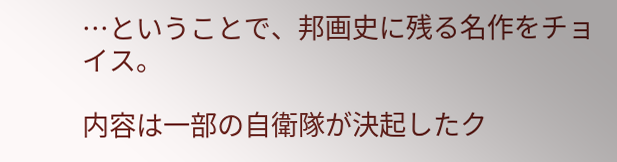…ということで、邦画史に残る名作をチョイス。

内容は一部の自衛隊が決起したク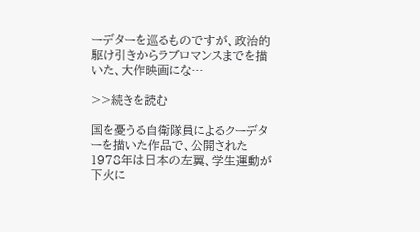ーデターを巡るものですが、政治的駆け引きからラブロマンスまでを描いた、大作映画にな…

>>続きを読む

国を憂うる自衛隊員によるクーデターを描いた作品で、公開された1978年は日本の左翼、学生運動が下火に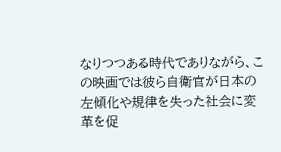なりつつある時代でありながら、この映画では彼ら自衛官が日本の左傾化や規律を失った社会に変革を促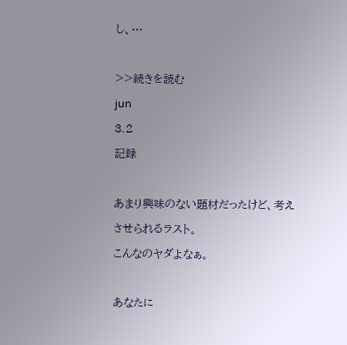し、…

>>続きを読む
jun
3.2
記録

あまり興味のない題材だったけど、考えさせられるラスト。
こんなのヤダよなぁ。

あなたに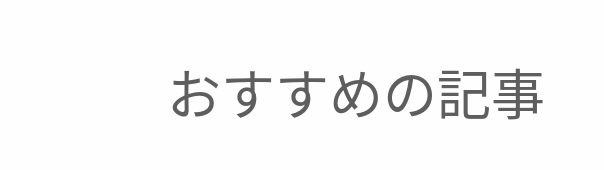おすすめの記事